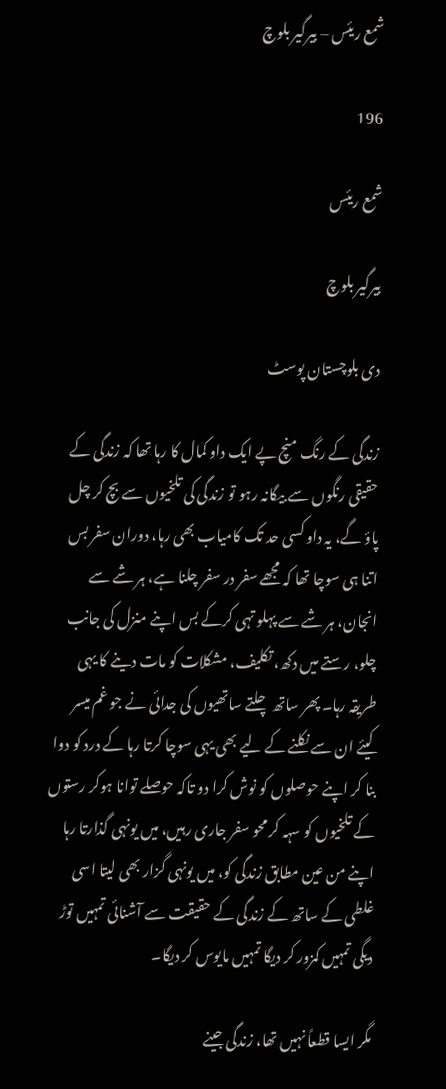شمع ریئس – بیرگیر بلوچ

196

شمع ریئس

بیرگیر بلوچ

دی بلوچستان پوسٹ

زندگی کے رنگ منچ پے ایک داو کمال کا رہا تھا کہ زندگی کے حقیقی رنگوں سے بیگانہ رہو تو زندگی کی تلخیوں سے بچ کر چل پاؤ گے، یہ داو کسی حد تک کامیاب بھی رہا، دوران سفر بس اتنا ہی سوچا تھا کہ مجھے سفر در سفر چلنا ہے، ہر شے سے انجان، ہر شے سے پہلو تہی کرکے بس اپنے منزل کی جانب چلو، رستے میں دکھ، تکلیف، مشکلات کو مات دینے کا یہی طریقہ رہا۔ پھر ساتھ چلتے ساتھیوں کی جدائی نے جو غم میسر کیئے ان سے نکلنے کے لیے بھی یہی سوچا کرتا رہا کے درد کو دوا بنا کر اپنے حوصلوں کو نوش کرا دو تاکہ حوصلے توانا ہوکر رستوں کے تلخیوں کو سہہ کر محو سفر جاری رہیں، میں یونہی گذارتا رہا اپنے من عین مطابق زندگی کو، میں یونہی گزار بھی لیتا اسی غلطی کے ساتھ کے زندگی کے حقیقت سے آشنائی تمہیں توڑ دیگی تمہیں کمزور کر دیگا تمہیں مایوس کر دیگا۔

مگر ایسا قطعاً نہیں تھا، زندگی جینے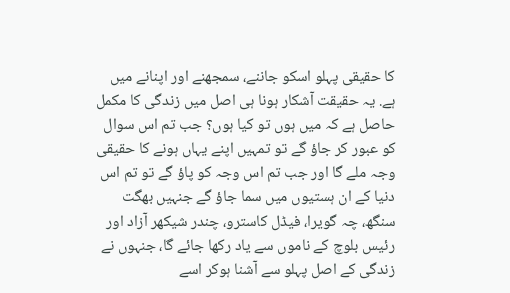کا حقیقی پہلو اسکو جاننے، سمجھنے اور اپنانے میں ہے. یہ حقیقت آشکار ہونا ہی اصل میں زندگی کا مکمل حاصل ہے کہ میں ہوں تو کیا ہوں؟ جب تم اس سوال کو عبور کر جاؤ گے تو تمہیں اپنے یہاں ہونے کا حقیقی وجہ ملے گا اور جب تم اس وجہ کو پاؤ گے تو تم اس دنیا کے ان ہستیوں میں سما جاؤ گے جنہیں بھگت سنگھ، چہ گویرا، فیڈل کاسترو، چندر شیکھر آزاد اور رئیس بلوچ کے ناموں سے یاد رکھا جائے گا، جنہوں نے زندگی کے اصل پہلو سے آشنا ہوکر اسے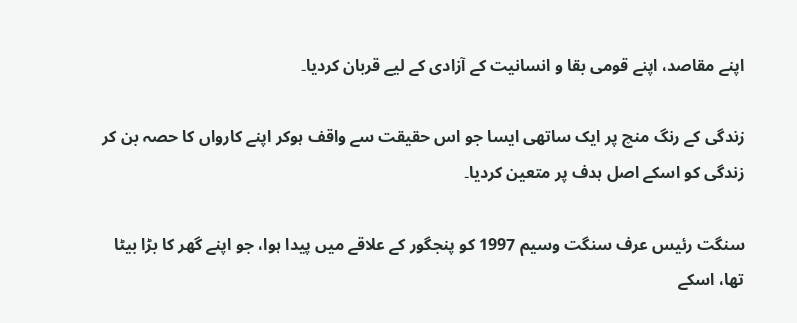اپنے مقاصد، اپنے قومی بقا و انسانیت کے آزادی کے لیے قربان کردیا۔

زندگی کے رنگ منچ پر ایک ساتھی ایسا جو اس حقیقت سے واقف ہوکر اپنے کارواں کا حصہ بن کر زندگی کو اسکے اصل ہدف پر متعین کردیا۔

سنگت رئیس عرف سنگت وسیم 1997 کو پنجگور کے علاقے میں پیدا ہوا، جو اپنے گھر کا بڑا بیٹا تھا، اسکے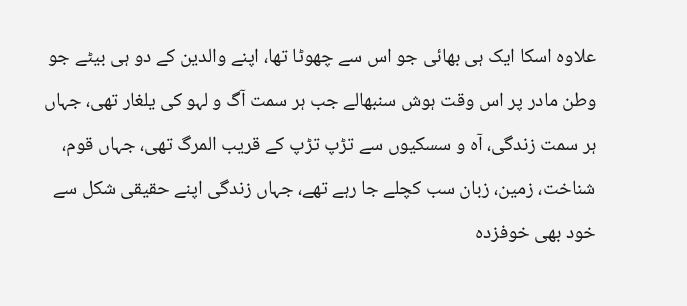علاوہ اسکا ایک ہی بھائی جو اس سے چھوٹا تھا، اپنے والدین کے دو ہی بیٹے جو وطن مادر پر اس وقت ہوش سنبھالے جب ہر سمت آگ و لہو کی یلغار تھی، جہاں ہر سمت زندگی، آہ و سسکیوں سے تڑپ تڑپ کے قریب المرگ تھی، جہاں قوم، شناخت، زمین، زبان سب کچلے جا رہے تھے، جہاں زندگی اپنے حقیقی شکل سے خود بھی خوفزدہ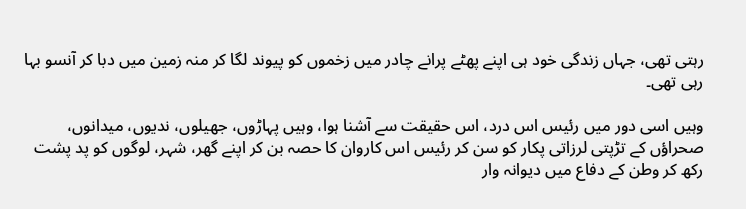رہتی تھی، جہاں زندگی خود ہی اپنے پھٹے پرانے چادر میں زخموں کو پیوند لگا کر منہ زمین میں دبا کر آنسو بہا رہی تھی۔

وہیں اسی دور میں رئیس اس درد، اس حقیقت سے آشنا ہوا، وہیں پہاڑوں، جھیلوں، ندیوں، میدانوں، صحراؤں کے تڑپتی لرزاتی پکار کو سن کر رئیس اس کاروان کا حصہ بن کر اپنے گھر، شہر، لوگوں کو پد پشت رکھ کر وطن کے دفاع میں دیوانہ وار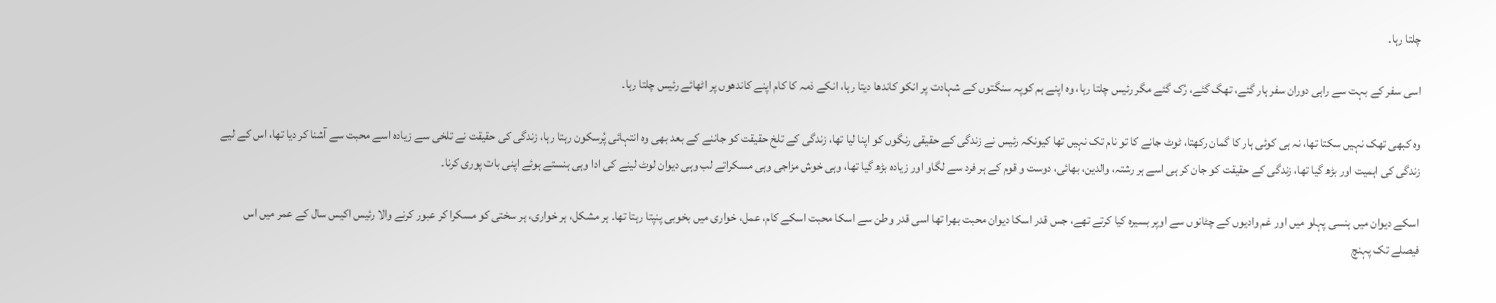چلتا رہا۔

اسی سفر کے بہت سے راہی دوران سفر ہار گئے، تھگ گئے، رُک گئے مگر رئیس چلتا رہا، وہ اپنے ہم کوپہ سنگتوں کے شہادت پر انکو کاندھا دیتا رہا، انکے ذمہ کا کام اپنے کاندھوں پر اٹھائے رئیس چلتا رہا۔

وہ کبھی تھک نہیں سکتا تھا، نہ ہی کوئی ہار کا گمان رکھتا، ٹوٹ جانے کا تو نام تک نہیں تھا کیونکہ رئیس نے زندگی کے حقیقی رنگوں کو اپنا لیا تھا، زندگی کے تلخ حقیقت کو جاننے کے بعد بھی وہ انتہائی پُرسکون رہتا رہا، زندگی کی حقیقت نے تلخی سے زیادہ اسے محبت سے آشنا کر دیا تھا، اس کے لیے زندگی کی اہمیت اور بڑھ گیا تھا، زندگی کے حقیقت کو جان کر ہی اسے ہر رشتہ، والدین، بھائی، دوست و قوم کے ہر فرد سے لگاو اور زیادہ بڑھ گیا تھا، وہی خوش مزاجی وہی مسکراتے لب وہی دیوان لوٹ لینے کی ادا وہی ہنستے ہوئے اپنی بات پوری کرنا۔

اسکے دیوان میں ہنسی پہلو میں اور غم وادیوں کے چٹانوں سے اوپر بسیرہ کیا کرتے تھے، جس قدر اسکا دیوان محبت بھرا تھا اسی قدر وطن سے اسکا محبت اسکے کام، عمل، خواری میں بخوبی پنپتا رہتا تھا۔ ہر مشکل، ہر خواری، ہر سختی کو مسکرا کر عبور کرنے والا رئیس اکیس سال کے عمر میں اس فیصلے تک پہنچ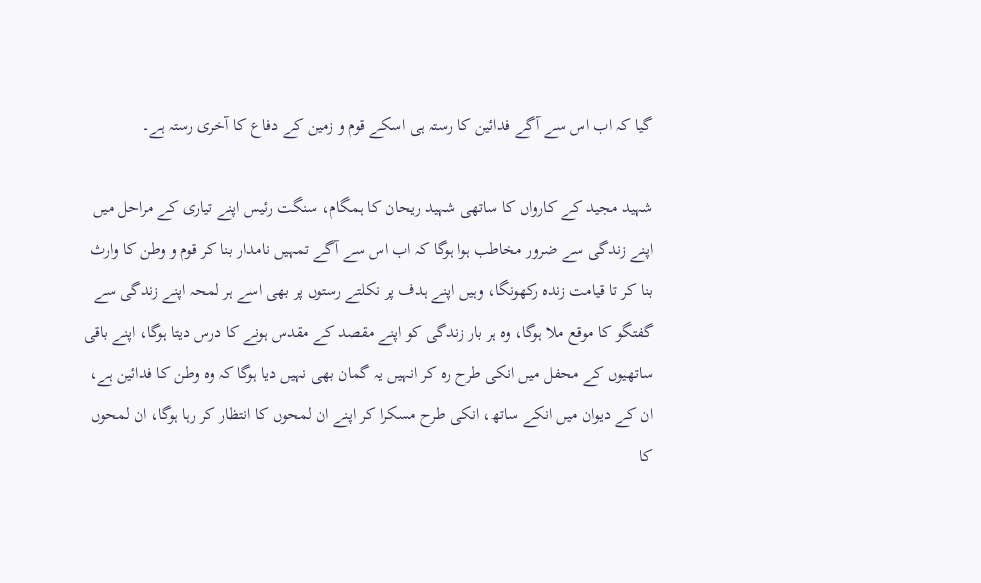گیا کہ اب اس سے آگے فدائین کا رستہ ہی اسکے قوم و زمین کے دفاع کا آخری رستہ ہے۔

شہید مجید کے کارواں کا ساتھی شہید ریحان کا ہمگام، سنگت رئیس اپنے تیاری کے مراحل میں اپنے زندگی سے ضرور مخاطب ہوا ہوگا کہ اب اس سے آگے تمہیں نامدار بنا کر قوم و وطن کا وارث بنا کر تا قیامت زندہ رکھونگا، وہیں اپنے ہدف پر نکلتے رستوں پر بھی اسے ہر لمحہ اپنے زندگی سے گفتگو کا موقع ملا ہوگا، وہ ہر بار زندگی کو اپنے مقصد کے مقدس ہونے کا درس دیتا ہوگا، اپنے باقی ساتھیوں کے محفل میں انکی طرح رہ کر انہیں یہ گمان بھی نہیں دیا ہوگا کہ وہ وطن کا فدائین ہے، ان کے دیوان میں انکے ساتھ، انکی طرح مسکرا کر اپنے ان لمحوں کا انتظار کر رہا ہوگا، ان لمحوں کا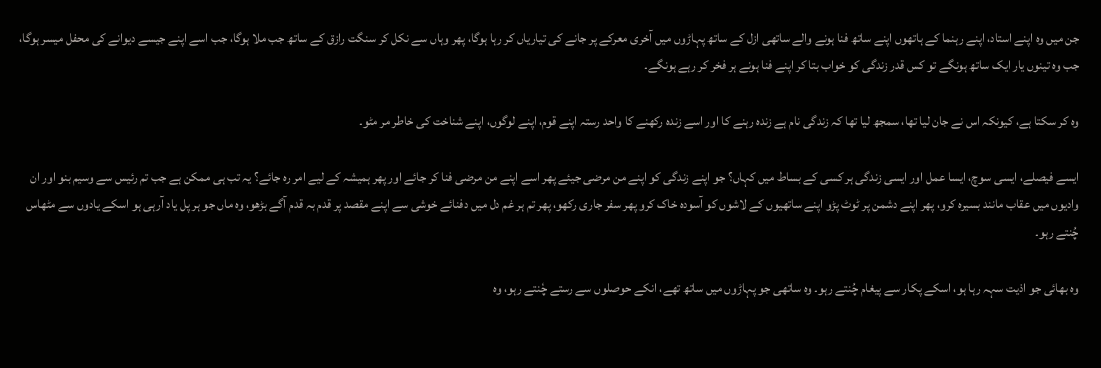جن میں وہ اپنے استاد، اپنے رہنما کے ہاتھوں اپنے ساتھ فنا ہونے والے ساتھی ازل کے ساتھ پہاڑوں میں آخری معرکے پر جانے کی تیاریاں کر رہا ہوگا، پھر وہاں سے نکل کر سنگت رازق کے ساتھ جب ملا ہوگا، جب اسے اپنے جیسے دیوانے کی محفل میسر ہوگا، جب وہ تینوں یار ایک ساتھ ہونگے تو کس قدر زندگی کو خواب بتا کر اپنے فنا ہونے ہر فخر کر رہے ہونگے۔

وہ کر سکتا ہے، کیونکہ اس نے جان لیا تھا، سمجھ لیا تھا کہ زندگی نام ہے زندہ رہنے کا اور اسے زندہ رکھنے کا واحد رستہ اپنے قوم، اپنے لوگوں، اپنے شناخت کی خاطر مر مٹو۔

ایسے فیصلے، ایسی سوچ، ایسا عمل اور ایسی زندگی ہر کسی کے بساط میں کہاں؟ جو اپنے زندگی کو اپنے من مرضی جیئے پھر اسے اپنے من مرضی فنا کر جائے اور پھر ہمیشہ کے لیے امر رہ جائے؟ یہ تب ہی ممکن ہے جب تم رئیس سے وسیم بنو اور ان وادیوں میں عقاب مانند بسیرہ کرو، پھر اپنے دشمن پر ٹوٹ پڑو اپنے ساتھیوں کے لاشوں کو آسودہ خاک کرو پھر سفر جاری رکھو، پھر تم ہر غم دل میں دفنائے خوشی سے اپنے مقصد پر قدم بہ قدم آگے بڑھو، وہ ماں جو ہر پل یاد آرہی ہو اسکے یادوں سے مٹھاس چُنتے رہو۔

وہ بھائی جو اذیت سہہ رہا ہو، اسکے پکار سے پیغام چُنتے رہو۔ وہ ساتھی جو پہاڑوں میں ساتھ تھے، انکے حوصلوں سے رستے چٗنتے رہو، وہ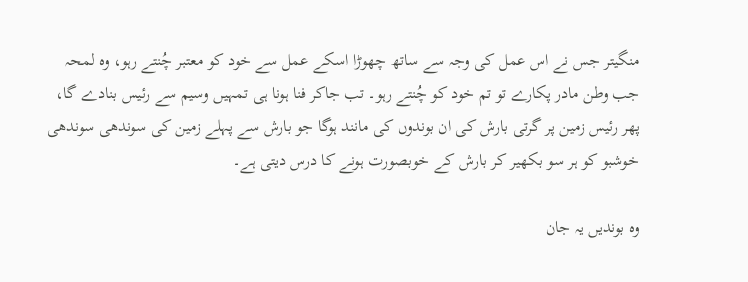منگیتر جس نے اس عمل کی وجہ سے ساتھ چھوڑا اسکے عمل سے خود کو معتبر چُنتے رہو، وہ لمحہ جب وطن مادر پکارے تو تم خود کو چُنتے رہو۔ تب جاکر فنا ہونا ہی تمہیں وسیم سے رئیس بنادے گا، پھر رئیس زمین پر گرتی بارش کی ان بوندوں کی مانند ہوگا جو بارش سے پہلے زمین کی سوندھی سوندھی خوشبو کو ہر سو بکھیر کر بارش کے خوبصورت ہونے کا درس دیتی ہے۔

وہ بوندیں یہ جان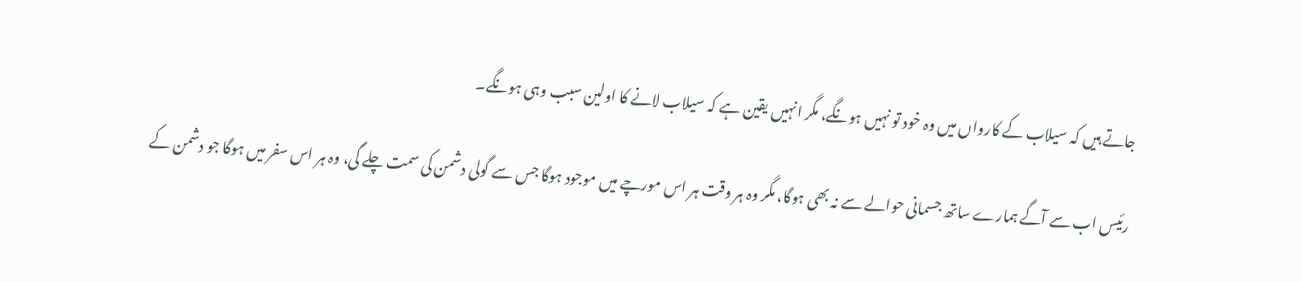جاتے ہیں کہ سیلاب کے کارواں میں وہ خود تو نہیں ہونگے، مگر انہیں یقین ہے کہ سیلاب لانے کا اولین سبب وہی ہونگے۔

رئیس اب سے آگے ہمارے ساتھ جسمانی حوالے سے نہ بھی ہوگا، مگر وہ ہر وقت ہر اس مورچے میں موجود ہوگا جس سے گولی دشمن کی سمت چلے گی، وہ ہر اس سفر میں ہوگا جو دشمن کے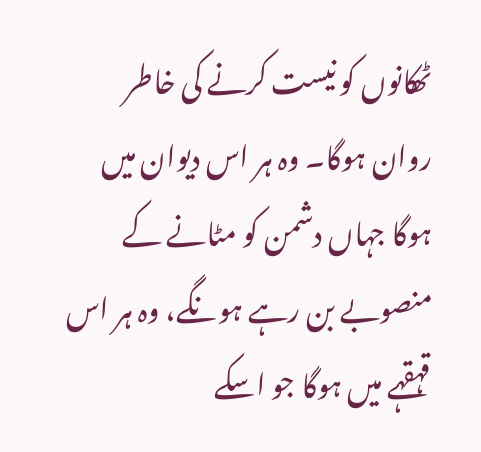ٹھکانوں کو نیست کرنے کی خاطر روان ہوگا۔ وہ ہر اس دیوان میں ہوگا جہاں دشمن کو مٹانے کے منصوبے بن رہے ہونگے، وہ ہر اس قہقہے میں ہوگا جو اسکے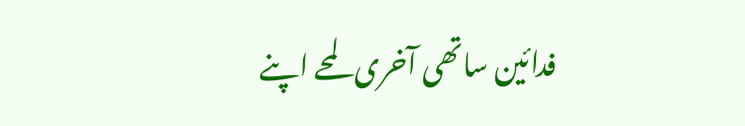فدائین ساتھی آخری لمحے اپنے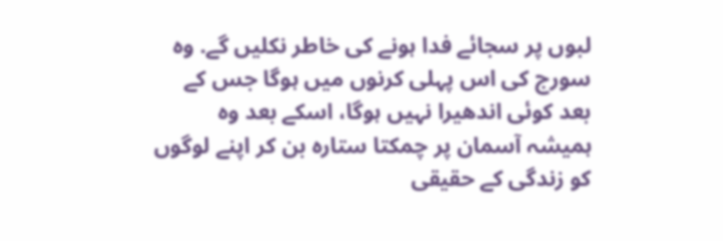لبوں پر سجائے فدا ہونے کی خاطر نکلیں گے. وہ سورج کی اس پہلی کرنوں میں ہوگا جس کے بعد کوئی اندھیرا نہیں ہوگا، اسکے بعد وہ ہمیشہ آسمان پر چمکتا ستارہ بن کر اپنے لوگوں کو زندگی کے حقیقی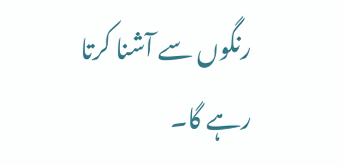رنگوں سے آشنا کرتا رہے گا۔